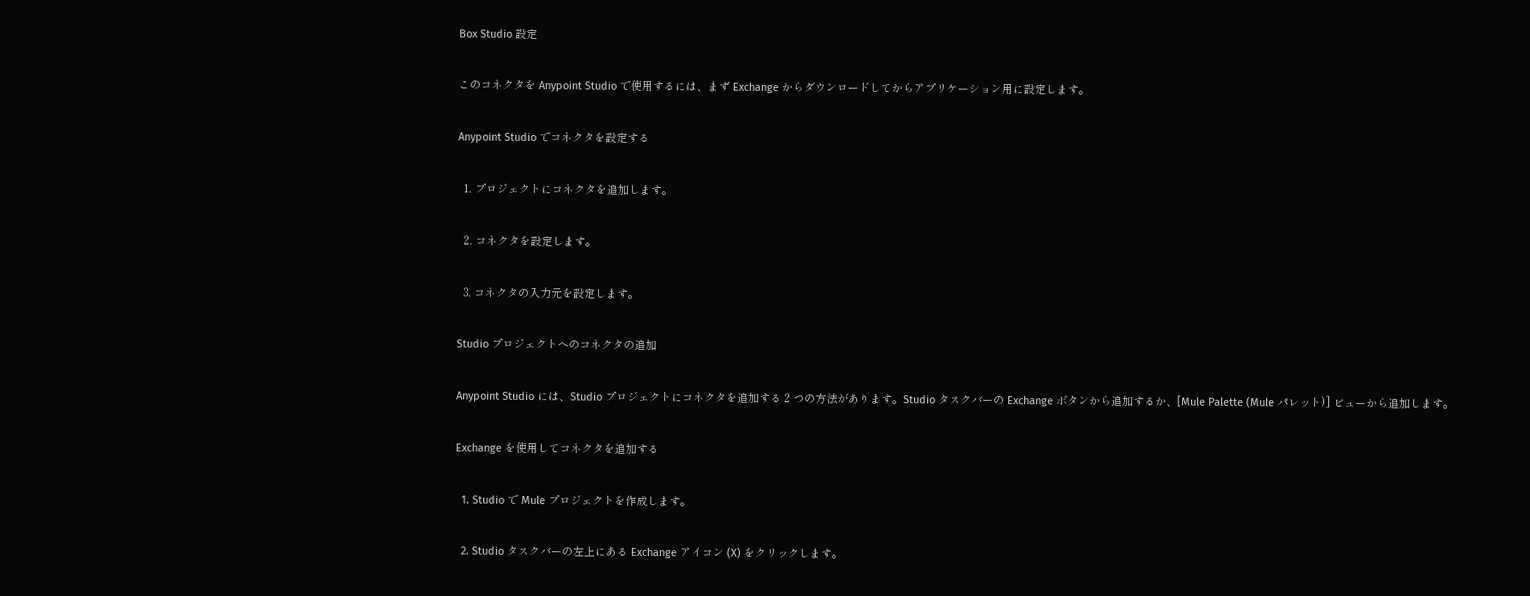Box Studio 設定

このコネクタを Anypoint Studio で使用するには、まず Exchange からダウンロードしてからアプリケーション用に設定します。

Anypoint Studio でコネクタを設定する

  1. プロジェクトにコネクタを追加します。

  2. コネクタを設定します。

  3. コネクタの入力元を設定します。

Studio プロジェクトへのコネクタの追加

Anypoint Studio には、Studio プロジェクトにコネクタを追加する 2 つの方法があります。Studio タスクバーの Exchange ボタンから追加するか、[Mule Palette (Mule パレット)] ビューから追加します。

Exchange を使用してコネクタを追加する

  1. Studio で Mule プロジェクトを作成します。

  2. Studio タスクバーの左上にある Exchange アイコン (X) をクリックします。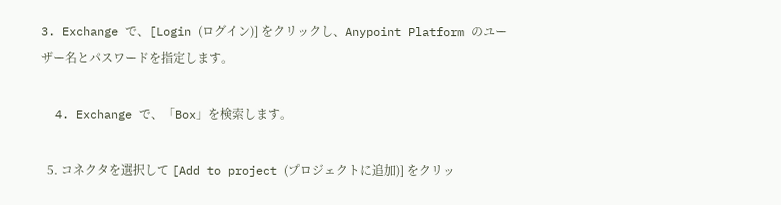3. Exchange で、[Login (ログイン)] をクリックし、Anypoint Platform のユーザー名とパスワードを指定します。

  4. Exchange で、「Box」を検索します。

  5. コネクタを選択して [Add to project (プロジェクトに追加)] をクリッ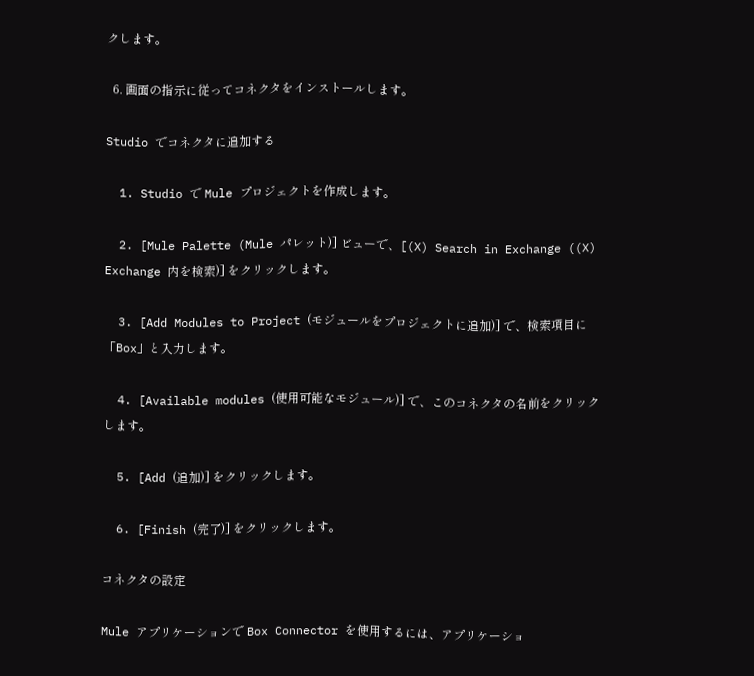クします。

  6. 画面の指示に従ってコネクタをインストールします。

Studio でコネクタに追加する

  1. Studio で Mule プロジェクトを作成します。

  2. [Mule Palette (Mule パレット)] ビューで、[(X) Search in Exchange ((X) Exchange 内を検索)] をクリックします。

  3. [Add Modules to Project (モジュールをプロジェクトに追加)] で、検索項目に「Box」と入力します。

  4. [Available modules (使用可能なモジュール)] で、このコネクタの名前をクリックします。

  5. [Add (追加)] をクリックします。

  6. [Finish (完了)] をクリックします。

コネクタの設定

Mule アプリケーションで Box Connector を使用するには、アプリケーショ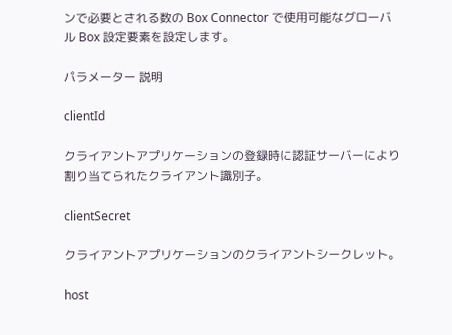ンで必要とされる数の Box Connector で使用可能なグローバル Box 設定要素を設定します。

パラメーター 説明

clientId

クライアントアプリケーションの登録時に認証サーバーにより割り当てられたクライアント識別子。

clientSecret

クライアントアプリケーションのクライアントシークレット。

host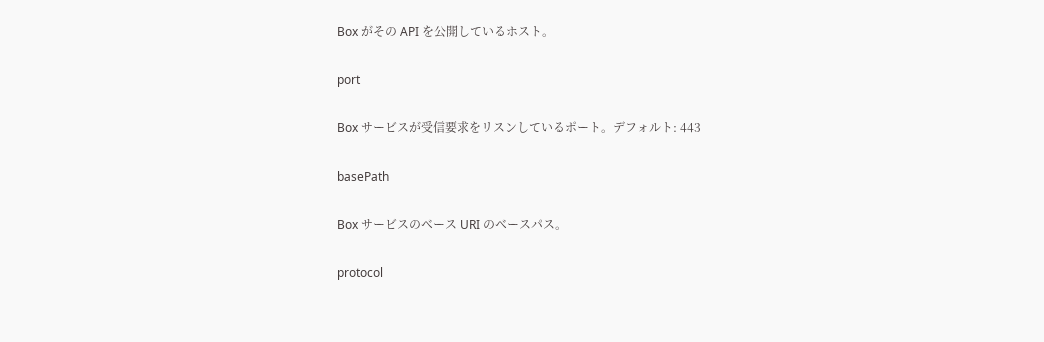Box がその API を公開しているホスト。

port

Box サービスが受信要求をリスンしているポート。デフォルト: 443

basePath

Box サービスのベース URI のベースパス。

protocol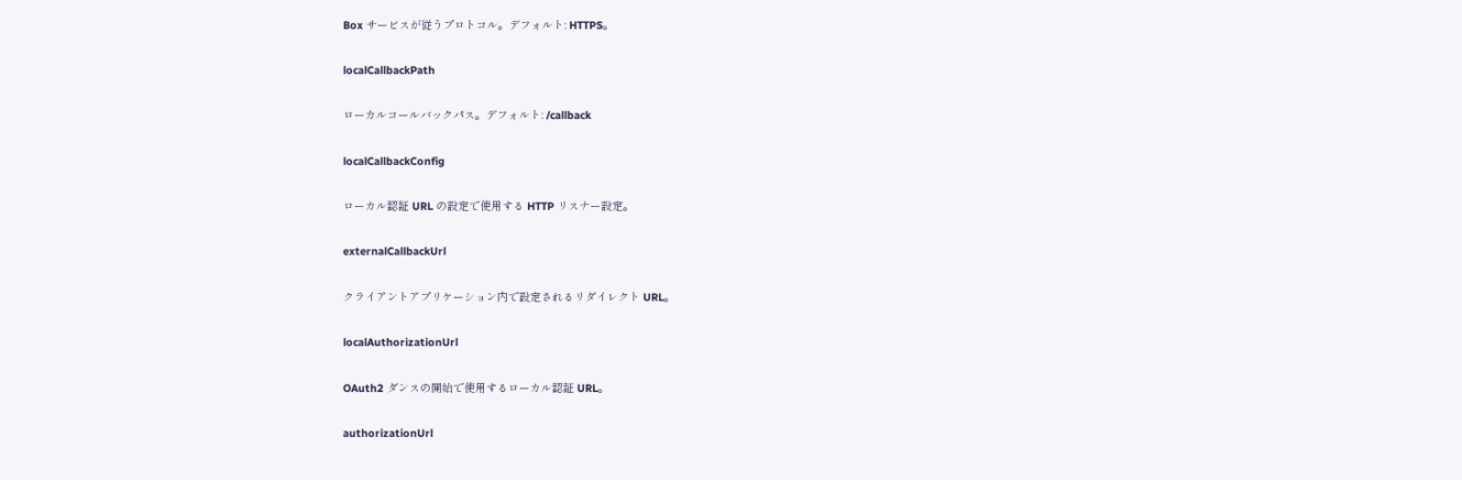Box サービスが従うプロトコル。デフォルト: HTTPS。

localCallbackPath

ローカルコールバックパス。デフォルト: /callback

localCallbackConfig

ローカル認証 URL の設定で使用する HTTP リスナー設定。

externalCallbackUrl

クライアントアプリケーション内で設定されるリダイレクト URL。

localAuthorizationUrl

OAuth2 ダンスの開始で使用するローカル認証 URL。

authorizationUrl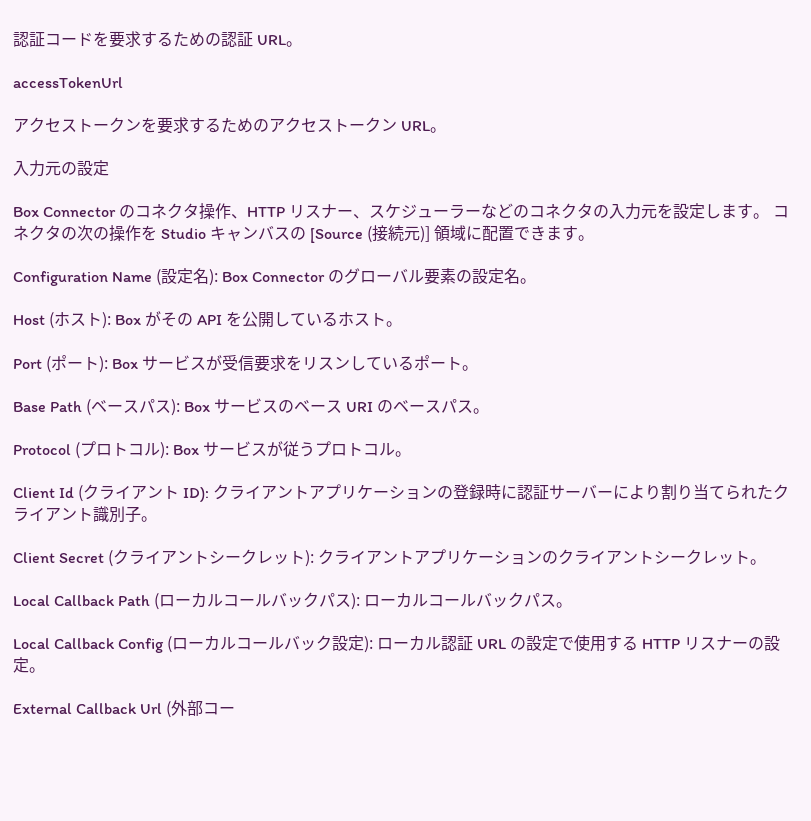認証コードを要求するための認証 URL。

accessTokenUrl

アクセストークンを要求するためのアクセストークン URL。

入力元の設定

Box Connector のコネクタ操作、HTTP リスナー、スケジューラーなどのコネクタの入力元を設定します。 コネクタの次の操作を Studio キャンバスの [Source (接続元)] 領域に配置できます。

Configuration Name (設定名): Box Connector のグローバル要素の設定名。

Host (ホスト): Box がその API を公開しているホスト。

Port (ポート): Box サービスが受信要求をリスンしているポート。

Base Path (ベースパス): Box サービスのベース URI のベースパス。

Protocol (プロトコル): Box サービスが従うプロトコル。

Client Id (クライアント ID): クライアントアプリケーションの登録時に認証サーバーにより割り当てられたクライアント識別子。

Client Secret (クライアントシークレット): クライアントアプリケーションのクライアントシークレット。

Local Callback Path (ローカルコールバックパス): ローカルコールバックパス。

Local Callback Config (ローカルコールバック設定): ローカル認証 URL の設定で使用する HTTP リスナーの設定。

External Callback Url (外部コー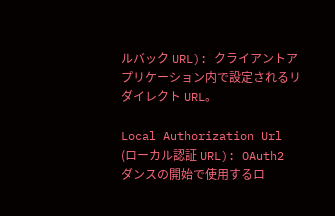ルバック URL): クライアントアプリケーション内で設定されるリダイレクト URL。

Local Authorization Url (ローカル認証 URL): OAuth2 ダンスの開始で使用するロ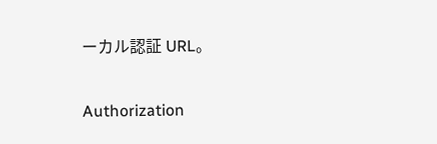ーカル認証 URL。

Authorization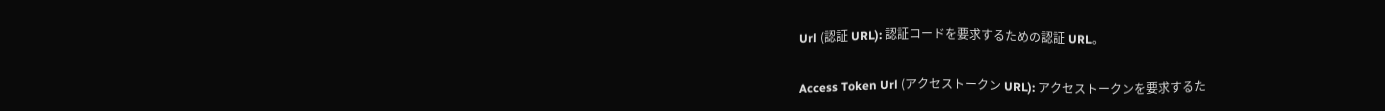Url (認証 URL): 認証コードを要求するための認証 URL。

Access Token Url (アクセストークン URL): アクセストークンを要求するた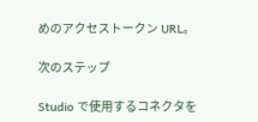めのアクセストークン URL。

次のステップ

Studio で使用するコネクタを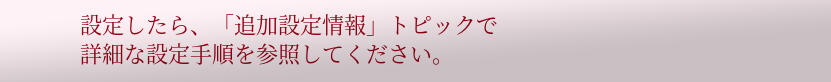設定したら、「追加設定情報」トピックで詳細な設定手順を参照してください。